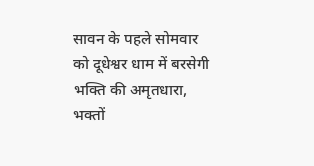सावन के पहले सोमवार को दूधेश्वर धाम में बरसेगी भक्ति की अमृतधारा, भक्तों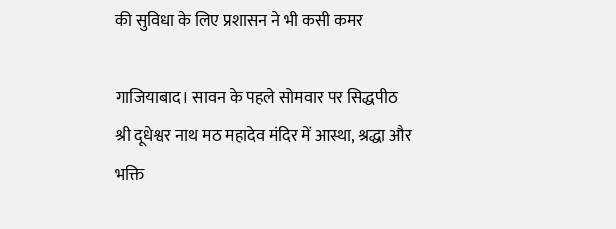की सुविधा के लिए प्रशासन ने भी कसी कमर

गाजियाबाद। सावन के पहले सोमवार पर सिद्धपीठ श्री दूधेश्वर नाथ मठ महादेव मंदिर में आस्था, श्रद्धा और भक्ति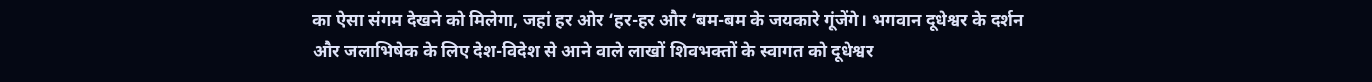का ऐसा संगम देखने को मिलेगा, जहां हर ओर ‘हर-हर और ‘बम-बम के जयकारे गूंजेंगे। भगवान दूधेश्वर के दर्शन और जलाभिषेक के लिए देश-विदेश से आने वाले लाखों शिवभक्तों के स्वागत को दूधेश्वर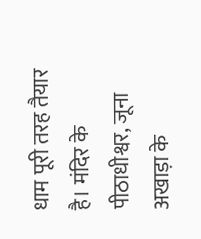धाम पूरी तरह तैयार है। मंदिर के पीठाधीश्वर, जूना अखाड़ा के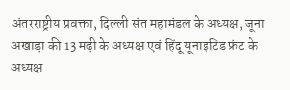अंतरराष्ट्रीय प्रवक्ता, दिल्ली संत महामंडल के अध्यक्ष, जूना अखाड़ा की 13 मढ़ी के अध्यक्ष एवं हिंदू यूनाइटिड फ्रंट के अध्यक्ष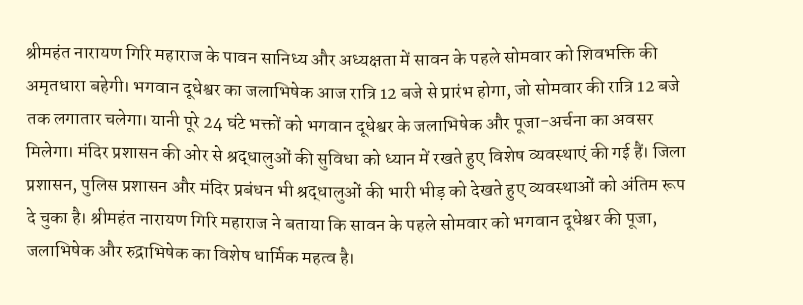श्रीमहंत नारायण गिरि महाराज के पावन सानिध्य और अध्यक्षता में सावन के पहले सोमवार को शिवभक्ति की अमृतधारा बहेगी। भगवान दूधेश्वर का जलाभिषेक आज रात्रि 12 बजे से प्रारंभ होगा, जो सोमवार की रात्रि 12 बजे तक लगातार चलेगा। यानी पूरे 24 घंटे भक्तों को भगवान दूधेश्वर के जलाभिषेक और पूजा-अर्चना का अवसर मिलेगा। मंदिर प्रशासन की ओर से श्रद्धालुओं की सुविधा को ध्यान में रखते हुए विशेष व्यवस्थाएं की गई हैं। जिला प्रशासन, पुलिस प्रशासन और मंदिर प्रबंधन भी श्रद्धालुओं की भारी भीड़ को देखते हुए व्यवस्थाओं को अंतिम रूप दे चुका है। श्रीमहंत नारायण गिरि महाराज ने बताया कि सावन के पहले सोमवार को भगवान दूधेश्वर की पूजा, जलाभिषेक और रुद्राभिषेक का विशेष धार्मिक महत्व है।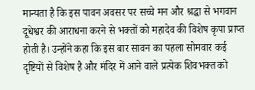मान्यता है कि इस पावन अवसर पर सच्चे मन और श्रद्धा से भगवान दूधेश्वर की आराधना करने से भक्तों को महादेव की विशेष कृपा प्राप्त होती है। उन्होंने कहा कि इस बार सावन का पहला सोमवार कई दृष्टियों से विशेष है और मंदिर में आने वाले प्रत्येक शिवभक्त को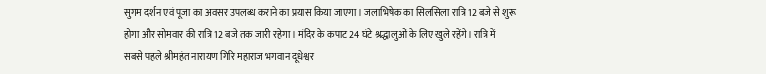सुगम दर्शन एवं पूजा का अवसर उपलब्ध कराने का प्रयास किया जाएगा। जलाभिषेक का सिलसिला रात्रि 12 बजे से शुरू होगा और सोमवार की रात्रि 12 बजे तक जारी रहेगा। मंदिर के कपाट 24 घंटे श्रद्धालुओं के लिए खुले रहेंगे। रात्रि में सबसे पहले श्रीमहंत नारायण गिरि महाराज भगवान दूधेश्वर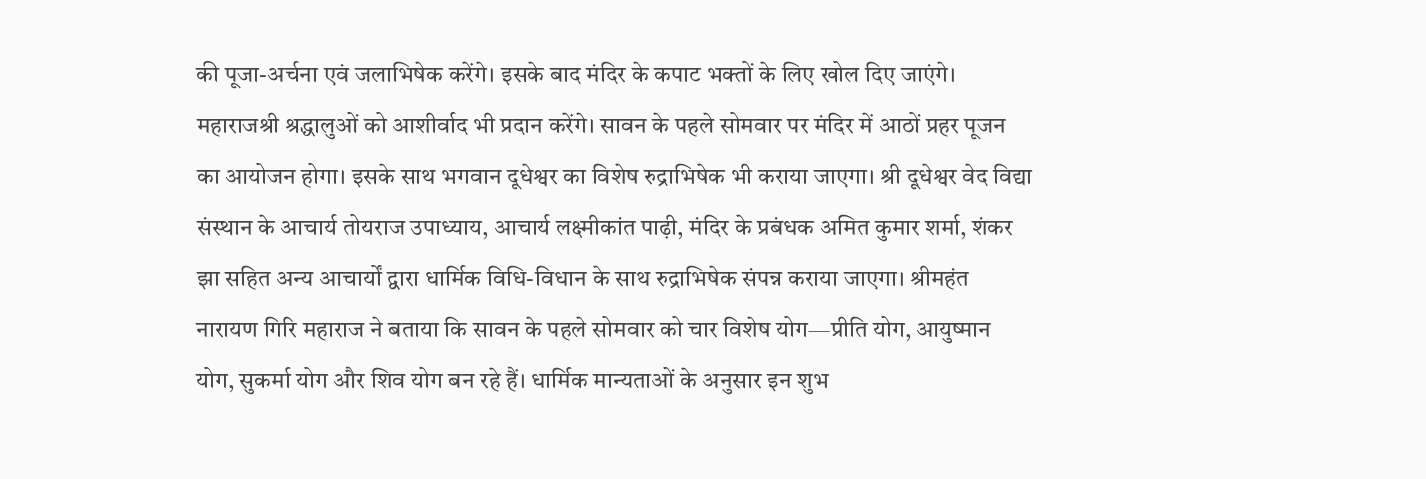की पूजा-अर्चना एवं जलाभिषेक करेंगे। इसके बाद मंदिर के कपाट भक्तों के लिए खोल दिए जाएंगे। महाराजश्री श्रद्धालुओं को आशीर्वाद भी प्रदान करेंगे। सावन के पहले सोमवार पर मंदिर में आठों प्रहर पूजन का आयोजन होगा। इसके साथ भगवान दूधेश्वर का विशेष रुद्राभिषेक भी कराया जाएगा। श्री दूधेश्वर वेद विद्या संस्थान के आचार्य तोयराज उपाध्याय, आचार्य लक्ष्मीकांत पाढ़ी, मंदिर के प्रबंधक अमित कुमार शर्मा, शंकर झा सहित अन्य आचार्यों द्वारा धार्मिक विधि-विधान के साथ रुद्राभिषेक संपन्न कराया जाएगा। श्रीमहंत नारायण गिरि महाराज ने बताया कि सावन के पहले सोमवार को चार विशेष योग—प्रीति योग, आयुष्मान योग, सुकर्मा योग और शिव योग बन रहे हैं। धार्मिक मान्यताओं के अनुसार इन शुभ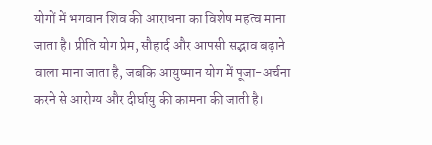योगों में भगवान शिव की आराधना का विशेष महत्व माना जाता है। प्रीति योग प्रेम, सौहार्द और आपसी सद्भाव बढ़ाने वाला माना जाता है, जबकि आयुष्मान योग में पूजा-अर्चना करने से आरोग्य और दीर्घायु की कामना की जाती है।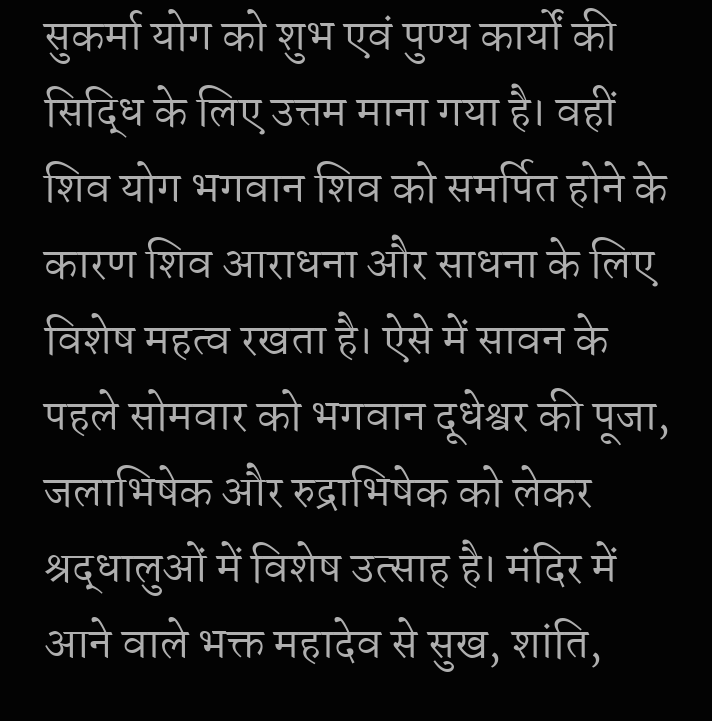सुकर्मा योग को शुभ एवं पुण्य कार्यों की सिद्धि के लिए उत्तम माना गया है। वहीं शिव योग भगवान शिव को समर्पित होने के कारण शिव आराधना और साधना के लिए विशेष महत्व रखता है। ऐसे में सावन के पहले सोमवार को भगवान दूधेश्वर की पूजा, जलाभिषेक और रुद्राभिषेक को लेकर श्रद्धालुओं में विशेष उत्साह है। मंदिर में आने वाले भक्त महादेव से सुख, शांति,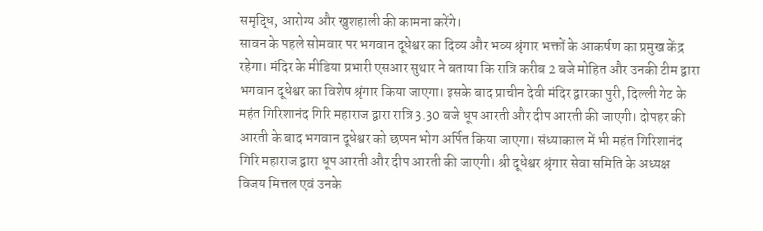समृद्धि, आरोग्य और खुशहाली की कामना करेंगे।
सावन के पहले सोमवार पर भगवान दूधेश्वर का दिव्य और भव्य श्रृंगार भक्तों के आकर्षण का प्रमुख केंद्र रहेगा। मंदिर के मीडिया प्रभारी एसआर सुथार ने बताया कि रात्रि करीब 2 बजे मोहित और उनकी टीम द्वारा भगवान दूधेश्वर का विशेष श्रृंगार किया जाएगा। इसके बाद प्राचीन देवी मंदिर द्वारका पुरी, दिल्ली गेट के महंत गिरिशानंद गिरि महाराज द्वारा रात्रि 3.30 बजे धूप आरती और दीप आरती की जाएगी। दोपहर की आरती के बाद भगवान दूधेश्वर को छप्पन भोग अर्पित किया जाएगा। संध्याकाल में भी महंत गिरिशानंद गिरि महाराज द्वारा धूप आरती और दीप आरती की जाएगी। श्री दूधेश्वर श्रृंगार सेवा समिति के अध्यक्ष विजय मित्तल एवं उनके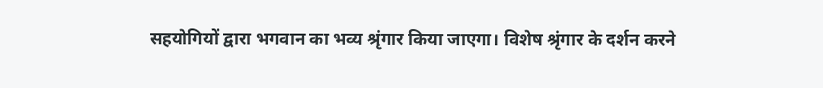सहयोगियों द्वारा भगवान का भव्य श्रृंगार किया जाएगा। विशेष श्रृंगार के दर्शन करने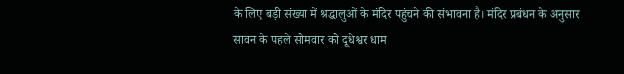के लिए बड़ी संख्या में श्रद्धालुओं के मंदिर पहुंचने की संभावना है। मंदिर प्रबंधन के अनुसार सावन के पहले सोमवार को दूधेश्वर धाम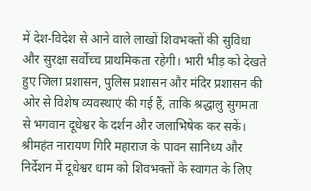में देश-विदेश से आने वाले लाखों शिवभक्तों की सुविधा और सुरक्षा सर्वोच्च प्राथमिकता रहेगी। भारी भीड़ को देखते हुए जिला प्रशासन, पुलिस प्रशासन और मंदिर प्रशासन की ओर से विशेष व्यवस्थाएं की गई हैं, ताकि श्रद्धालु सुगमता से भगवान दूधेश्वर के दर्शन और जलाभिषेक कर सकें। श्रीमहंत नारायण गिरि महाराज के पावन सानिध्य और निर्देशन में दूधेश्वर धाम को शिवभक्तों के स्वागत के लिए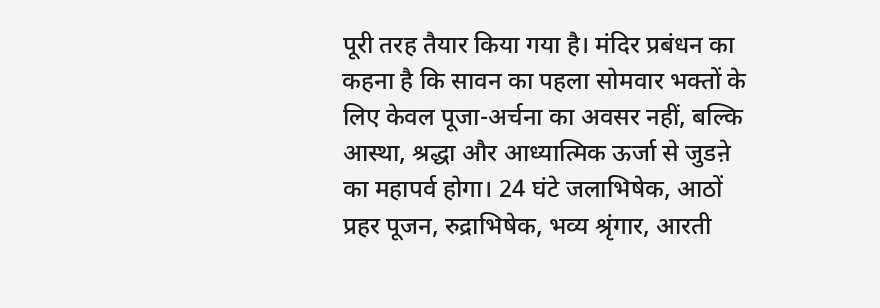पूरी तरह तैयार किया गया है। मंदिर प्रबंधन का कहना है कि सावन का पहला सोमवार भक्तों के लिए केवल पूजा-अर्चना का अवसर नहीं, बल्कि आस्था, श्रद्धा और आध्यात्मिक ऊर्जा से जुडऩे का महापर्व होगा। 24 घंटे जलाभिषेक, आठों प्रहर पूजन, रुद्राभिषेक, भव्य श्रृंगार, आरती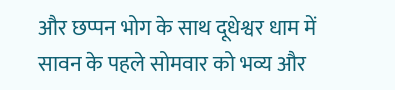और छप्पन भोग के साथ दूधेश्वर धाम में सावन के पहले सोमवार को भव्य और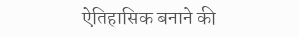ऐतिहासिक बनाने की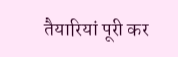तैयारियां पूरी कर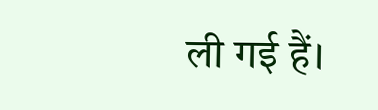ली गई हैं।